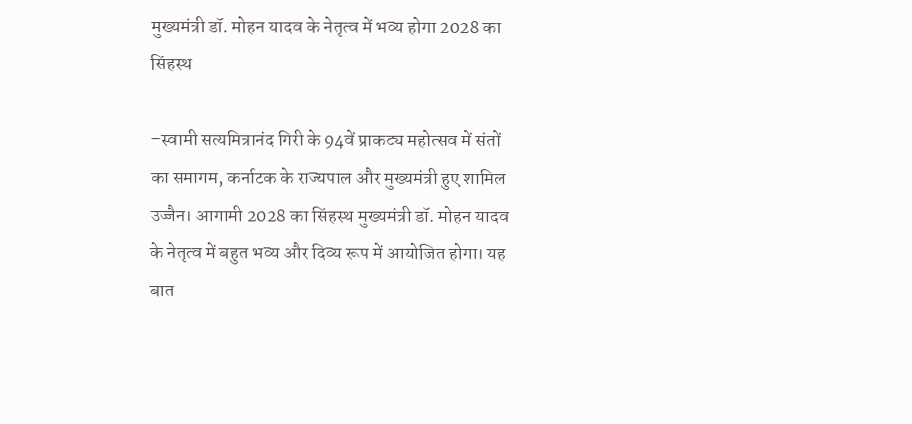मुख्यमंत्री डॉ. मोहन यादव के नेतृत्व में भव्य होगा 2028 का सिंहस्थ

–स्वामी सत्यमित्रानंद गिरी के 94वें प्राकट्य महोत्सव में संतों का समागम, कर्नाटक के राज्यपाल और मुख्यमंत्री हुए शामिल
उज्जैन। आगामी 2028 का सिंहस्थ मुख्यमंत्री डॉ. मोहन यादव के नेतृत्व में बहुत भव्य और दिव्य रूप में आयोजित होगा। यह बात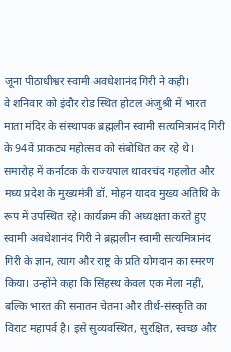जूना पीठाधीश्वर स्वामी अवधेशानंद गिरी ने कही।
वे शनिवार को इंदौर रोड स्थित होटल अंजुश्री में भारत माता मंदिर के संस्थापक ब्रह्मलीन स्वामी सत्यमित्रानंद गिरी के 94वें प्राकट्य महोत्सव को संबोधित कर रहे थे। समारोह में कर्नाटक के राज्यपाल थावरचंद गहलोत और मध्य प्रदेश के मुख्यमंत्री डॉ. मोहन यादव मुख्य अतिथि के रूप में उपस्थित रहे। कार्यक्रम की अध्यक्षता करते हुए स्वामी अवधेशानंद गिरी ने ब्रह्मलीन स्वामी सत्यमित्रानंद गिरी के ज्ञान, त्याग और राष्ट्र के प्रति योगदान का स्मरण किया। उन्होंने कहा कि सिंहस्थ केवल एक मेला नहीं, बल्कि भारत की सनातन चेतना और तीर्थ-संस्कृति का विराट महापर्व है। इसे सुव्यवस्थित, सुरक्षित, स्वच्छ और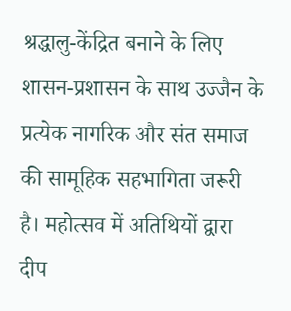श्रद्धालु-केंद्रित बनाने के लिए शासन-प्रशासन के साथ उज्जैन के प्रत्येक नागरिक और संत समाज की सामूहिक सहभागिता जरूरी है। महोत्सव में अतिथियों द्वारा दीप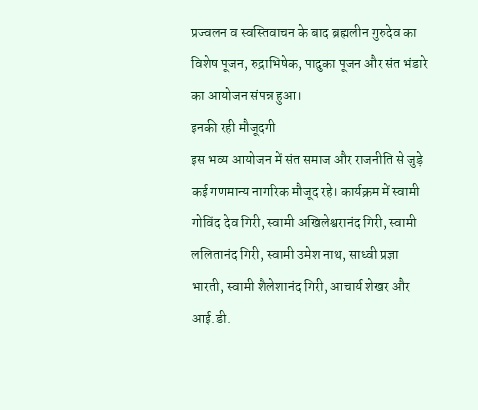प्रज्वलन व स्वस्तिवाचन के बाद ब्रह्मलीन गुरुदेव का विशेष पूजन, रुद्राभिषेक, पादुका पूजन और संत भंडारे का आयोजन संपन्न हुआ।
इनकी रही मौजूदगी
इस भव्य आयोजन में संत समाज और राजनीति से जुड़े कई गणमान्य नागरिक मौजूद रहे। कार्यक्रम में स्वामी गोविंद देव गिरी, स्वामी अखिलेश्वरानंद गिरी, स्वामी ललितानंद गिरी, स्वामी उमेश नाथ, साध्वी प्रज्ञा भारती, स्वामी शैलेशानंद गिरी, आचार्य शेखर और आई.डी.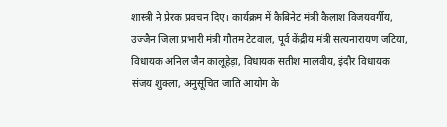शास्त्री ने प्रेरक प्रवचन दिए। कार्यक्रम में कैबिनेट मंत्री कैलाश विजयवर्गीय, उज्जैन जिला प्रभारी मंत्री गौतम टेटवाल, पूर्व केंद्रीय मंत्री सत्यनारायण जटिया, विधायक अनिल जैन कालूहेड़ा, विधायक सतीश मालवीय, इंदौर विधायक संजय शुक्ला, अनुसूचित जाति आयोग के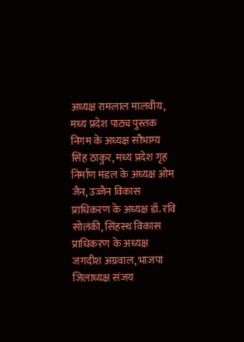अध्यक्ष रामलाल मालवीय, मध्य प्रदेश पाठ्य पुस्तक निगम के अध्यक्ष सौभाग्य सिंह ठाकुर, मध्य प्रदेश गृह निर्माण मंडल के अध्यक्ष ओम जैन, उज्जैन विकास प्राधिकरण के अध्यक्ष डॉ. रवि सोलंकी, सिंहस्थ विकास प्राधिकरण के अध्यक्ष जगदीश अग्रवाल, भाजपा जिलाध्यक्ष संजय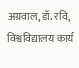अग्रवाल, डॉ. रवि, विश्वविद्यालय कार्य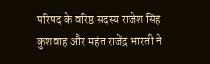परिषद के वरिष्ठ सदस्य राजेश सिंह कुशवाह और महंत राजेंद्र भारती ने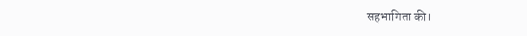सहभागिता की।